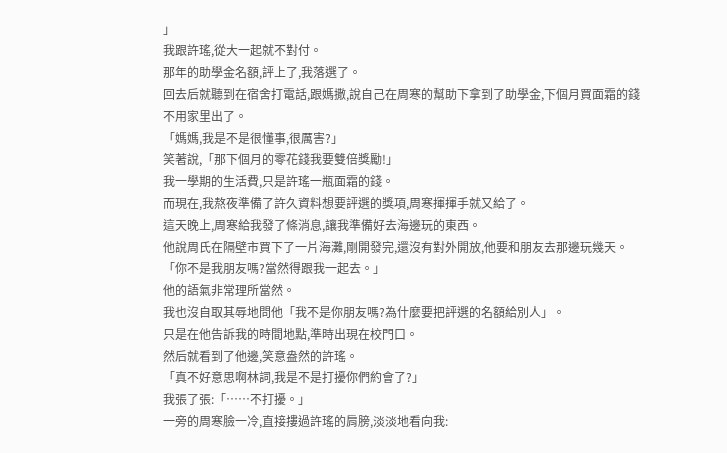」
我跟許瑤,從大一起就不對付。
那年的助學金名額,評上了,我落選了。
回去后就聽到在宿舍打電話,跟媽撒,說自己在周寒的幫助下拿到了助學金,下個月買面霜的錢不用家里出了。
「媽媽,我是不是很懂事,很厲害?」
笑著說,「那下個月的零花錢我要雙倍獎勵!」
我一學期的生活費,只是許瑤一瓶面霜的錢。
而現在,我熬夜準備了許久資料想要評選的獎項,周寒揮揮手就又給了。
這天晚上,周寒給我發了條消息,讓我準備好去海邊玩的東西。
他說周氏在隔壁市買下了一片海灘,剛開發完,還沒有對外開放,他要和朋友去那邊玩幾天。
「你不是我朋友嗎?當然得跟我一起去。」
他的語氣非常理所當然。
我也沒自取其辱地問他「我不是你朋友嗎?為什麼要把評選的名額給別人」。
只是在他告訴我的時間地點,準時出現在校門口。
然后就看到了他邊,笑意盎然的許瑤。
「真不好意思啊林詞,我是不是打擾你們約會了?」
我張了張:「……不打擾。」
一旁的周寒臉一冷,直接摟過許瑤的肩膀,淡淡地看向我: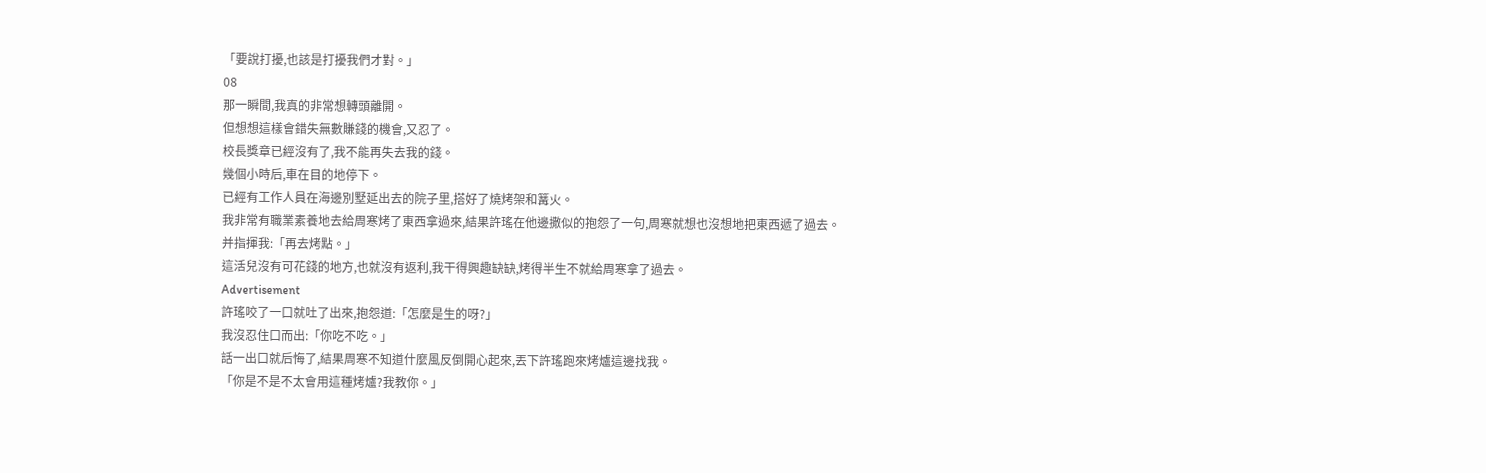「要說打擾,也該是打擾我們才對。」
08
那一瞬間,我真的非常想轉頭離開。
但想想這樣會錯失無數賺錢的機會,又忍了。
校長獎章已經沒有了,我不能再失去我的錢。
幾個小時后,車在目的地停下。
已經有工作人員在海邊別墅延出去的院子里,搭好了燒烤架和篝火。
我非常有職業素養地去給周寒烤了東西拿過來,結果許瑤在他邊撒似的抱怨了一句,周寒就想也沒想地把東西遞了過去。
并指揮我:「再去烤點。」
這活兒沒有可花錢的地方,也就沒有返利,我干得興趣缺缺,烤得半生不就給周寒拿了過去。
Advertisement
許瑤咬了一口就吐了出來,抱怨道:「怎麼是生的呀?」
我沒忍住口而出:「你吃不吃。」
話一出口就后悔了,結果周寒不知道什麼風反倒開心起來,丟下許瑤跑來烤爐這邊找我。
「你是不是不太會用這種烤爐?我教你。」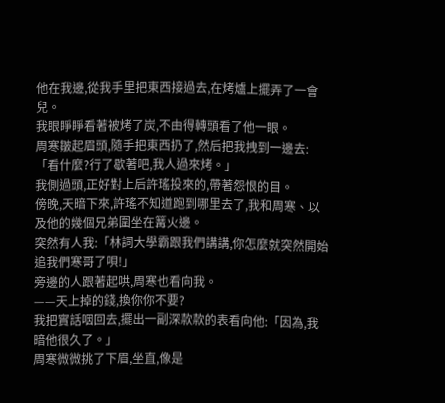他在我邊,從我手里把東西接過去,在烤爐上擺弄了一會兒。
我眼睜睜看著被烤了炭,不由得轉頭看了他一眼。
周寒皺起眉頭,隨手把東西扔了,然后把我拽到一邊去:
「看什麼?行了歇著吧,我人過來烤。」
我側過頭,正好對上后許瑤投來的,帶著怨恨的目。
傍晚,天暗下來,許瑤不知道跑到哪里去了,我和周寒、以及他的幾個兄弟圍坐在篝火邊。
突然有人我:「林詞大學霸跟我們講講,你怎麼就突然開始追我們寒哥了唄!」
旁邊的人跟著起哄,周寒也看向我。
——天上掉的錢,換你你不要?
我把實話咽回去,擺出一副深款款的表看向他:「因為,我暗他很久了。」
周寒微微挑了下眉,坐直,像是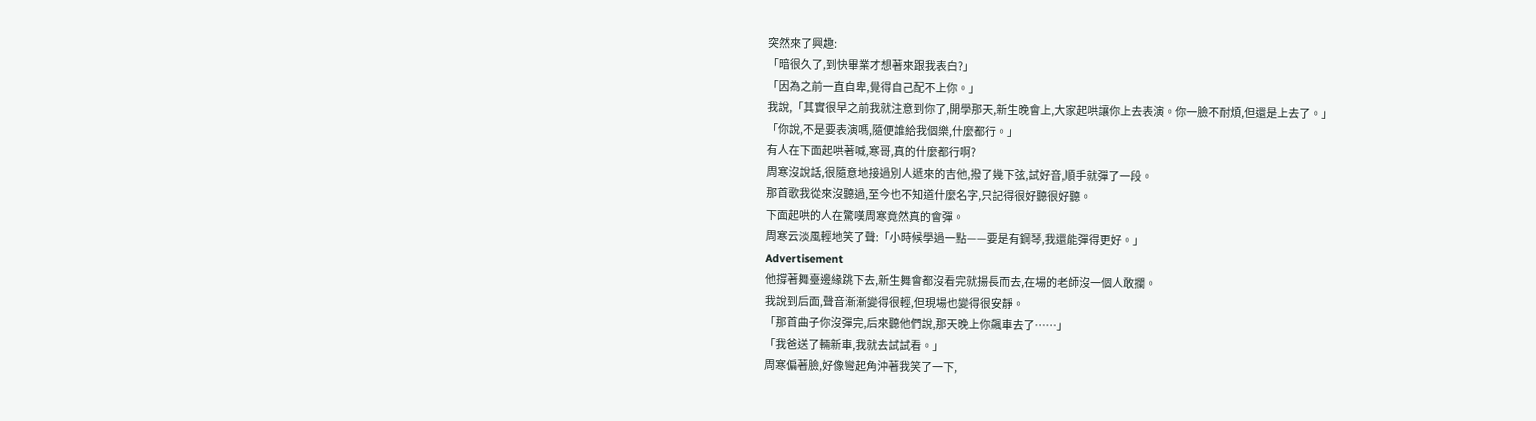突然來了興趣:
「暗很久了,到快畢業才想著來跟我表白?」
「因為之前一直自卑,覺得自己配不上你。」
我說,「其實很早之前我就注意到你了,開學那天,新生晚會上,大家起哄讓你上去表演。你一臉不耐煩,但還是上去了。」
「你說,不是要表演嗎,隨便誰給我個樂,什麼都行。」
有人在下面起哄著喊,寒哥,真的什麼都行啊?
周寒沒說話,很隨意地接過別人遞來的吉他,撥了幾下弦,試好音,順手就彈了一段。
那首歌我從來沒聽過,至今也不知道什麼名字,只記得很好聽很好聽。
下面起哄的人在驚嘆周寒竟然真的會彈。
周寒云淡風輕地笑了聲:「小時候學過一點——要是有鋼琴,我還能彈得更好。」
Advertisement
他撐著舞臺邊緣跳下去,新生舞會都沒看完就揚長而去,在場的老師沒一個人敢攔。
我說到后面,聲音漸漸變得很輕,但現場也變得很安靜。
「那首曲子你沒彈完,后來聽他們說,那天晚上你飆車去了……」
「我爸送了輛新車,我就去試試看。」
周寒偏著臉,好像彎起角沖著我笑了一下,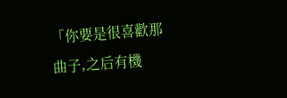「你要是很喜歡那曲子,之后有機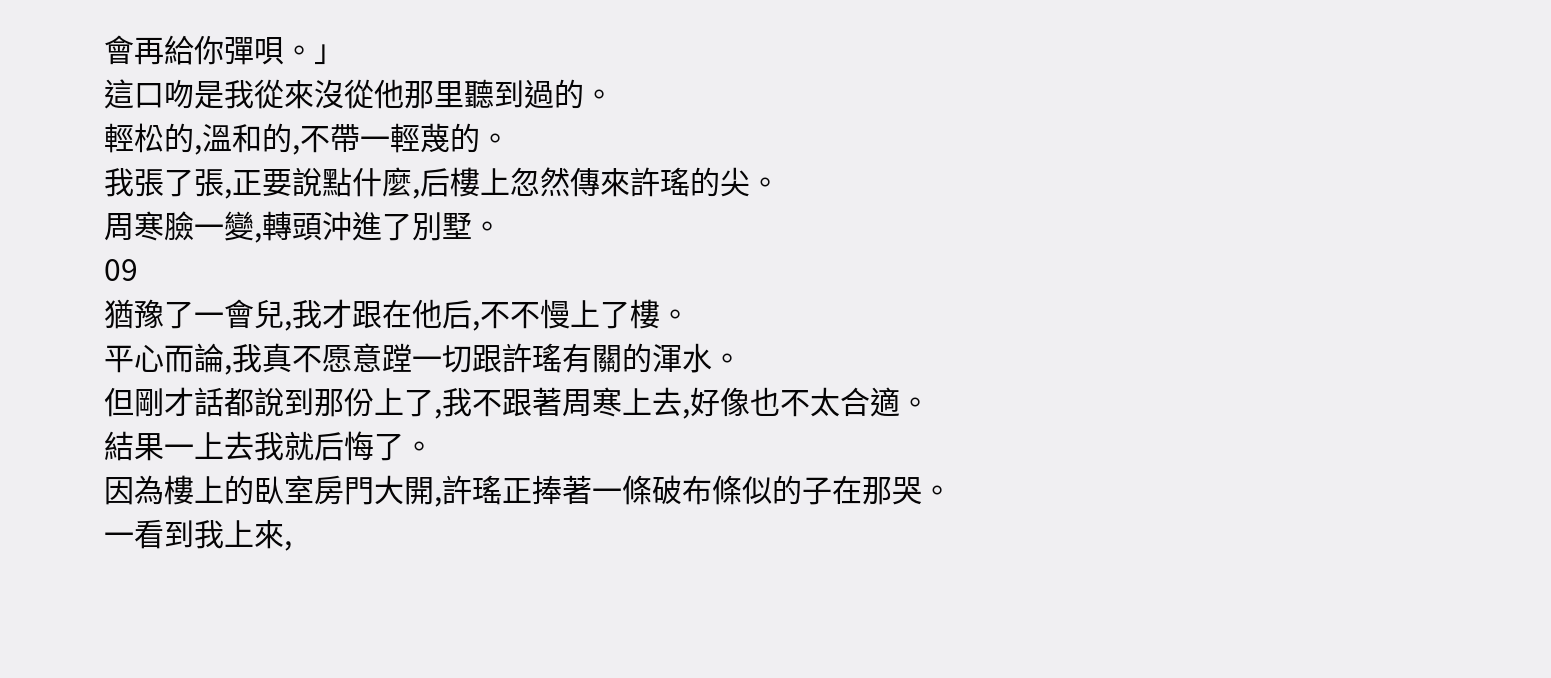會再給你彈唄。」
這口吻是我從來沒從他那里聽到過的。
輕松的,溫和的,不帶一輕蔑的。
我張了張,正要說點什麼,后樓上忽然傳來許瑤的尖。
周寒臉一變,轉頭沖進了別墅。
09
猶豫了一會兒,我才跟在他后,不不慢上了樓。
平心而論,我真不愿意蹚一切跟許瑤有關的渾水。
但剛才話都說到那份上了,我不跟著周寒上去,好像也不太合適。
結果一上去我就后悔了。
因為樓上的臥室房門大開,許瑤正捧著一條破布條似的子在那哭。
一看到我上來,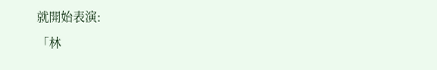就開始表演:
「林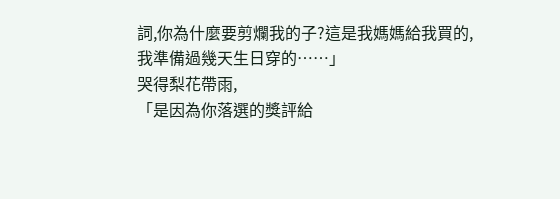詞,你為什麼要剪爛我的子?這是我媽媽給我買的,我準備過幾天生日穿的……」
哭得梨花帶雨,
「是因為你落選的獎評給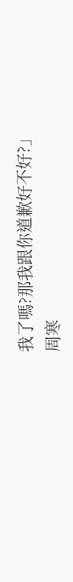我了嗎?那我跟你道歉好不好?」
周寒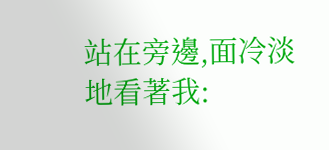站在旁邊,面冷淡地看著我: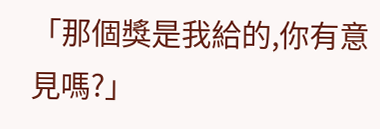「那個獎是我給的,你有意見嗎?」